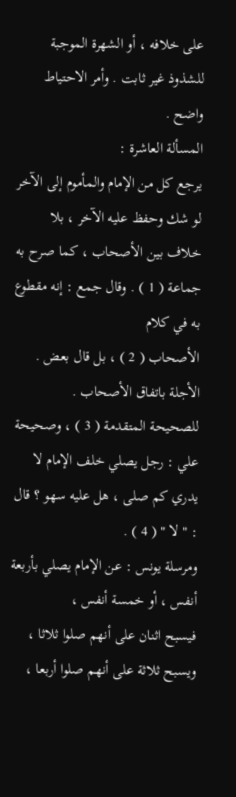على خلافه ، أو الشهرة الموجبة للشذوذ غير ثابت . وأمر الاحتياط واضح .
المسألة العاشرة :
يرجع كل من الإمام والمأموم إلى الآخر لو شك وحفظ عليه الآخر ، بلا
خلاف بين الأصحاب ، كما صرح به جماعة ( 1 ) . وقال جمع : إنه مقطوع به في كلام
الأصحاب ( 2 ) ، بل قال بعض . الأجلة باتفاق الأصحاب .
للصحيحة المتقدمة ( 3 ) ، وصحيحة علي : رجل يصلي خلف الإمام لا
يدري كم صلى ، هل عليه سهو ؟ قال : " لا " ( 4 ) .
ومرسلة يونس : عن الإمام يصلي بأربعة أنفس ، أو خمسة أنفس ،
فيسبح اثنان على أنهم صلوا ثلاثا ، ويسبح ثلاثة على أنهم صلوا أربعا ،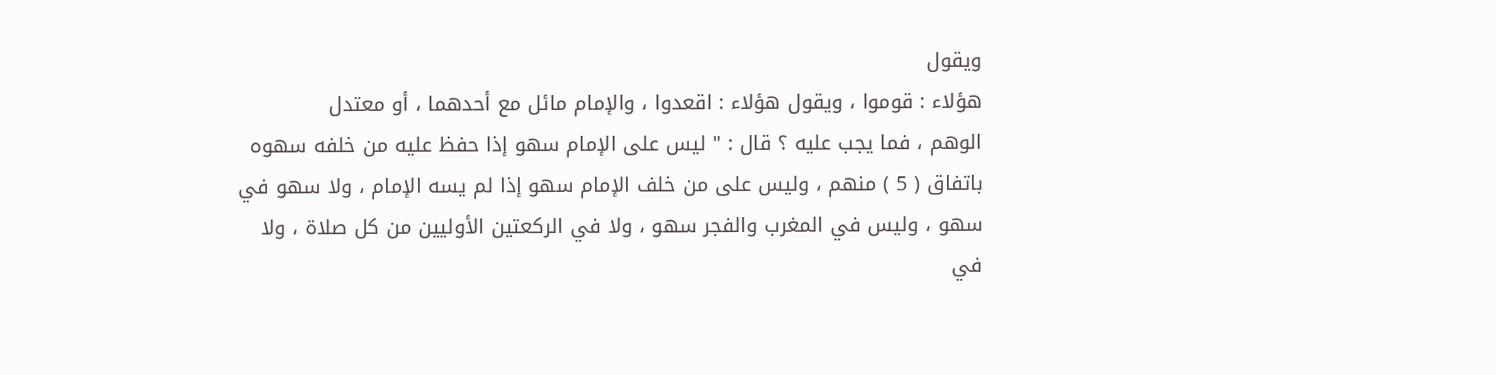ويقول
هؤلاء : قوموا ، ويقول هؤلاء : اقعدوا ، والإمام مائل مع أحدهما ، أو معتدل
الوهم ، فما يجب عليه ؟ قال : " ليس على الإمام سهو إذا حفظ عليه من خلفه سهوه
باتفاق ( 5 ) منهم ، وليس على من خلف الإمام سهو إذا لم يسه الإمام ، ولا سهو في
سهو ، وليس في المغرب والفجر سهو ، ولا في الركعتين الأوليين من كل صلاة ، ولا
في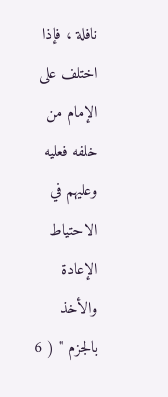نافلة ، فإذا اختلف على الإمام من خلفه فعليه وعليهم في الاحتياط الإعادة
والأخذ بالجزم " ( 6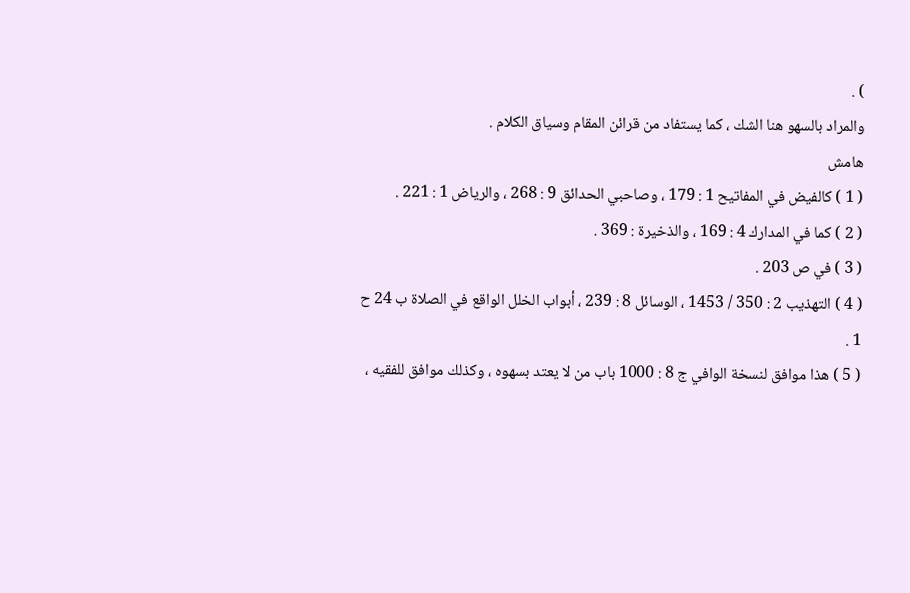) .
والمراد بالسهو هنا الشك ، كما يستفاد من قرائن المقام وسياق الكلام .
هامش
( 1 ) كالفيض في المفاتيح 1 : 179 ، وصاحبي الحدائق 9 : 268 ، والرياض 1 : 221 .
( 2 ) كما في المدارك 4 : 169 ، والذخيرة : 369 .
( 3 ) في ص 203 .
( 4 ) التهذيب 2 : 350 / 1453 ، الوسائل 8 : 239 ، أبواب الخلل الواقع في الصلاة ب 24 ح 1 .
( 5 ) هذا موافق لنسخة الوافي ج 8 : 1000 باب من لا يعتد بسهوه ، وكذلك موافق للفقيه ،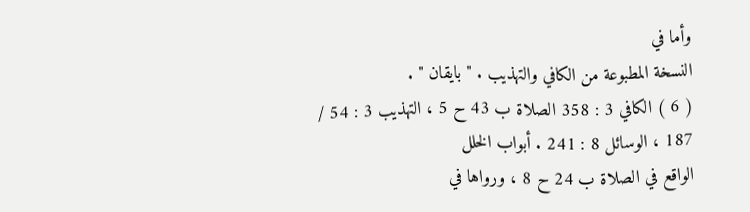وأما في
النسخة المطبوعة من الكافي والتهذيب . " بايقان " .
( 6 ) الكافي 3 : 358 الصلاة ب 43 ح 5 ، التهذيب 3 : 54 / 187 ، الوسائل 8 : 241 . أبواب الخلل
الواقع في الصلاة ب 24 ح 8 ، ورواها في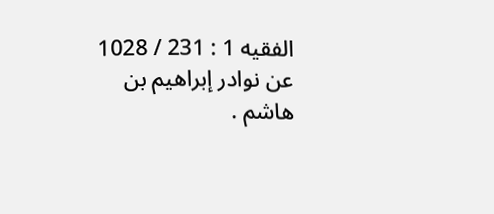الفقيه 1 : 231 / 1028 عن نوادر إبراهيم بن هاشم .